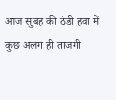आज सुबह की ठंडी हवा में कुछ अलग ही ताजगी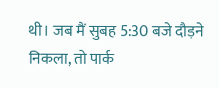थी। जब मैं सुबह 5:30 बजे दौड़ने निकला, तो पार्क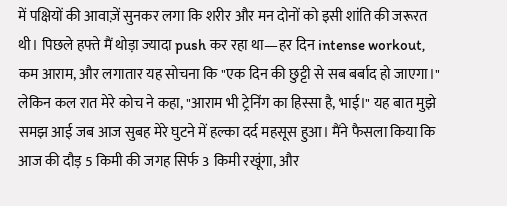में पक्षियों की आवाज़ें सुनकर लगा कि शरीर और मन दोनों को इसी शांति की जरूरत थी। पिछले हफ्ते मैं थोड़ा ज्यादा push कर रहा था—हर दिन intense workout, कम आराम, और लगातार यह सोचना कि "एक दिन की छुट्टी से सब बर्बाद हो जाएगा।"
लेकिन कल रात मेरे कोच ने कहा, "आराम भी ट्रेनिंग का हिस्सा है, भाई।" यह बात मुझे समझ आई जब आज सुबह मेरे घुटने में हल्का दर्द महसूस हुआ। मैंने फैसला किया कि आज की दौड़ 5 किमी की जगह सिर्फ 3 किमी रखूंगा, और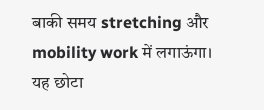बाकी समय stretching और mobility work में लगाऊंगा। यह छोटा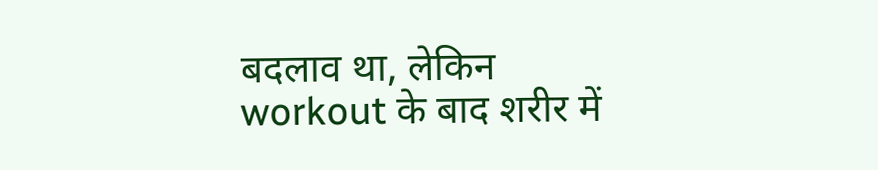बदलाव था, लेकिन workout के बाद शरीर में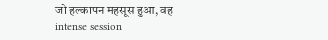जो हल्कापन महसूस हुआ, वह intense session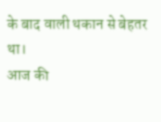के बाद वाली थकान से बेहतर था।
आज की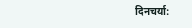दिनचर्या: